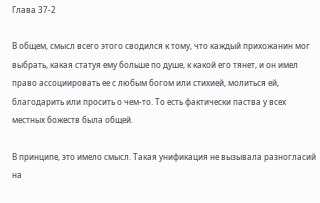Глава 37-2

В общем, смысл всего этого сводился к тому, что каждый прихожанин мог выбрать, какая статуя ему больше по душе, к какой его тянет, и он имел право ассоциировать ее с любым богом или стихией, молиться ей, благодарить или просить о чем-то. То есть фактически паства у всех местных божеств была общей.

В принципе, это имело смысл. Такая унификация не вызывала разногласий на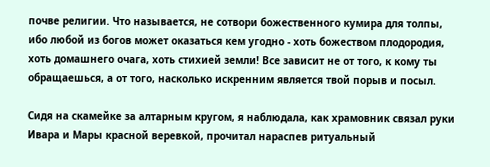почве религии. Что называется, не сотвори божественного кумира для толпы, ибо любой из богов может оказаться кем угодно - хоть божеством плодородия, хоть домашнего очага, хоть стихией земли! Все зависит не от того, к кому ты обращаешься, а от того, насколько искренним является твой порыв и посыл.

Сидя на скамейке за алтарным кругом, я наблюдала, как храмовник связал руки Ивара и Мары красной веревкой, прочитал нараспев ритуальный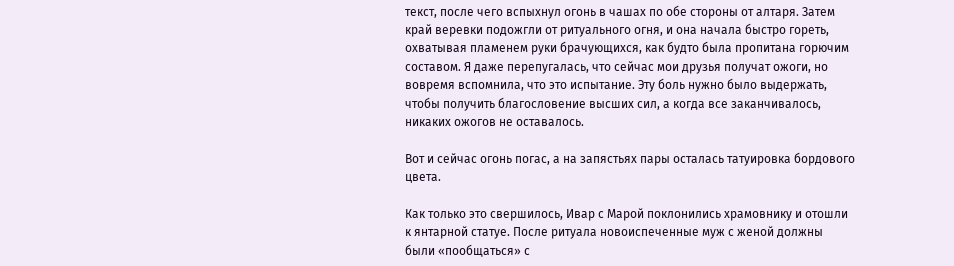текст, после чего вспыхнул огонь в чашах по обе стороны от алтаря. Затем край веревки подожгли от ритуального огня, и она начала быстро гореть, охватывая пламенем руки брачующихся, как будто была пропитана горючим составом. Я даже перепугалась, что сейчас мои друзья получат ожоги, но вовремя вспомнила, что это испытание. Эту боль нужно было выдержать, чтобы получить благословение высших сил, а когда все заканчивалось, никаких ожогов не оставалось.

Вот и сейчас огонь погас, а на запястьях пары осталась татуировка бордового цвета.

Как только это свершилось, Ивар с Марой поклонились храмовнику и отошли к янтарной статуе. После ритуала новоиспеченные муж с женой должны были «пообщаться» с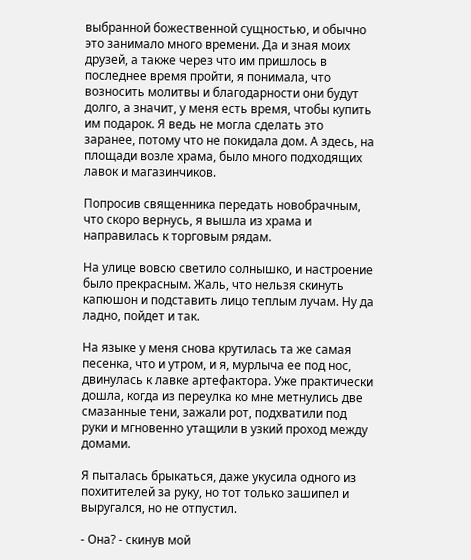выбранной божественной сущностью, и обычно это занимало много времени. Да и зная моих друзей, а также через что им пришлось в последнее время пройти, я понимала, что возносить молитвы и благодарности они будут долго, а значит, у меня есть время, чтобы купить им подарок. Я ведь не могла сделать это заранее, потому что не покидала дом. А здесь, на площади возле храма, было много подходящих лавок и магазинчиков.

Попросив священника передать новобрачным, что скоро вернусь, я вышла из храма и направилась к торговым рядам.

На улице вовсю светило солнышко, и настроение было прекрасным. Жаль, что нельзя скинуть капюшон и подставить лицо теплым лучам. Ну да ладно, пойдет и так.

На языке у меня снова крутилась та же самая песенка, что и утром, и я, мурлыча ее под нос, двинулась к лавке артефактора. Уже практически дошла, когда из переулка ко мне метнулись две смазанные тени, зажали рот, подхватили под руки и мгновенно утащили в узкий проход между домами.

Я пыталась брыкаться, даже укусила одного из похитителей за руку, но тот только зашипел и выругался, но не отпустил.

- Она? - скинув мой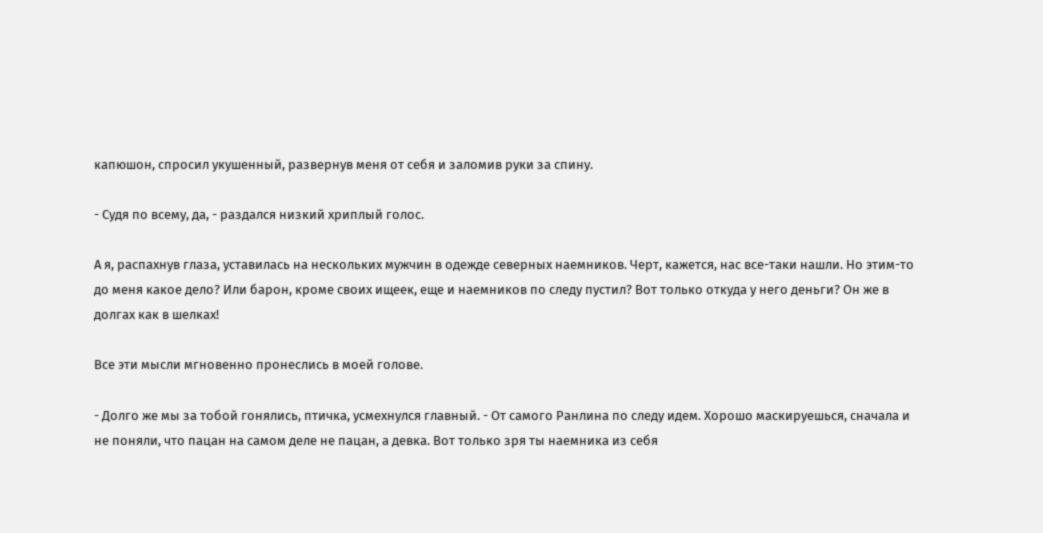капюшон, спросил укушенный, развернув меня от себя и заломив руки за спину.

- Судя по всему, да, - раздался низкий хриплый голос.

А я, распахнув глаза, уставилась на нескольких мужчин в одежде северных наемников. Черт, кажется, нас все-таки нашли. Но этим-то до меня какое дело? Или барон, кроме своих ищеек, еще и наемников по следу пустил? Вот только откуда у него деньги? Он же в долгах как в шелках!

Все эти мысли мгновенно пронеслись в моей голове.

- Долго же мы за тобой гонялись, птичка, усмехнулся главный. - От самого Ранлина по следу идем. Хорошо маскируешься, сначала и не поняли, что пацан на самом деле не пацан, а девка. Вот только зря ты наемника из себя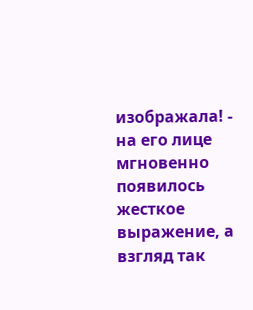изображала! - на его лице мгновенно появилось жесткое выражение, а взгляд так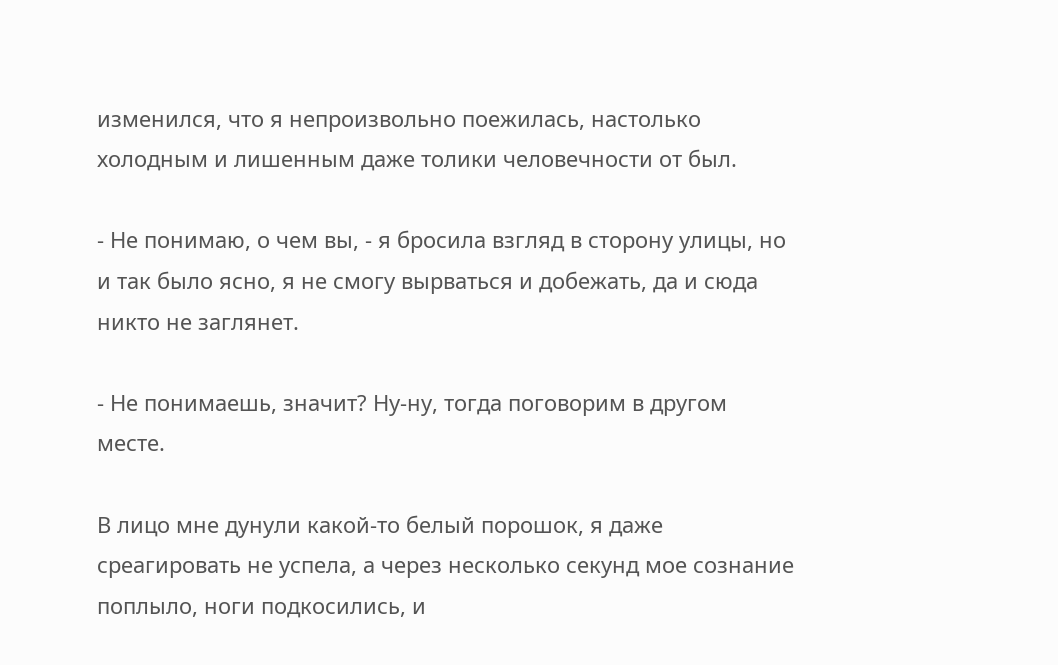изменился, что я непроизвольно поежилась, настолько холодным и лишенным даже толики человечности от был.

- Не понимаю, о чем вы, - я бросила взгляд в сторону улицы, но и так было ясно, я не смогу вырваться и добежать, да и сюда никто не заглянет.

- Не понимаешь, значит? Ну-ну, тогда поговорим в другом месте.

В лицо мне дунули какой-то белый порошок, я даже среагировать не успела, а через несколько секунд мое сознание поплыло, ноги подкосились, и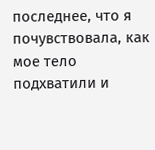последнее, что я почувствовала, как мое тело подхватили и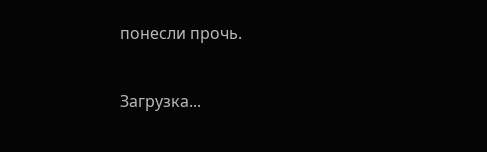понесли прочь.


Загрузка...